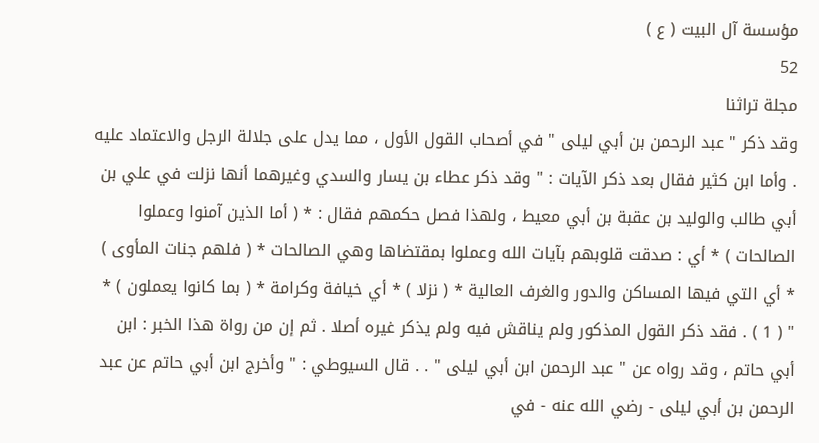مؤسسة آل البيت ( ع )
52
مجلة تراثنا
وقد ذكر " عبد الرحمن بن أبي ليلى " في أصحاب القول الأول ، مما يدل على جلالة الرجل والاعتماد عليه . وأما ابن كثير فقال بعد ذكر الآيات : " وقد ذكر عطاء بن يسار والسدي وغيرهما أنها نزلت في علي بن أبي طالب والوليد بن عقبة بن أبي معيط ، ولهذا فصل حكمهم فقال : * ( أما الذين آمنوا وعملوا الصالحات ) * أي : صدقت قلوبهم بآيات الله وعملوا بمقتضاها وهي الصالحات * ( فلهم جنات المأوى ) * أي التي فيها المساكن والدور والغرف العالية * ( نزلا ) * أي خيافة وكرامة * ( بما كانوا يعملون ) * " ( 1 ) . فقد ذكر القول المذكور ولم يناقش فيه ولم يذكر غيره أصلا . ثم إن من رواة هذا الخبر : ابن أبي حاتم ، وقد رواه عن " عبد الرحمن ابن أبي ليلى " . . قال السيوطي : " وأخرج ابن أبي حاتم عن عبد الرحمن بن أبي ليلى - رضي الله عنه - في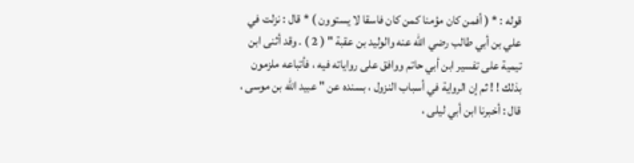قوله : * ( أفمن كان مؤمنا كمن كان فاسقا لا يستوون ) * قال : نزلت في علي بن أبي طالب رضي الله عنه والوليد بن عقبة " ( 2 ) . وقد أثنى ابن تيمية على تفسير ابن أبي حاتم ووافق على رواياته فيه ، فأتباعه ملزمون بذلك ! ! ثم إن الرواية في أسباب النزول ، بسنده عن " عبيد الله بن موسى ، قال : أخبرنا ابن أبي ليلى ،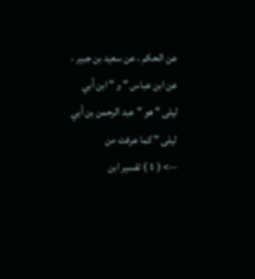عن الحكم ، عن سعيد بن جبير ، عن ابن عباس " و " ابن أبي ليلى " هو " عبد الرحمن بن أبي ليلى " كما عرفت من
--> ( 1 ) تفسير ابن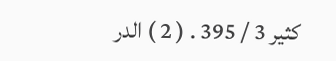كثير 3 / 395 . ( 2 ) الدر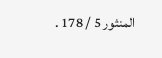المنثور 5 / 178 .